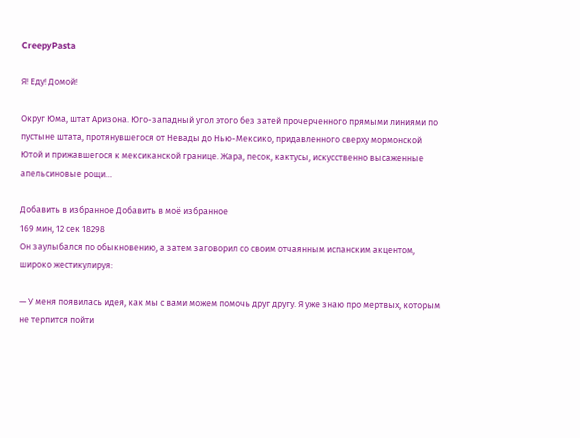CreepyPasta

Я! Еду! Домой!

Округ Юма, штат Аризона. Юго-западный угол этого без затей прочерченного прямыми линиями по пустыне штата, протянувшегося от Невады до Нью-Мексико, придавленного сверху мормонской Ютой и прижавшегося к мексиканской границе. Жара, песок, кактусы, искусственно высаженные апельсиновые рощи…

Добавить в избранное Добавить в моё избранное
169 мин, 12 сек 18298
Он заулыбался по обыкновению, а затем заговорил со своим отчаянным испанским акцентом, широко жестикулируя:

— У меня появилась идея, как мы с вами можем помочь друг другу. Я уже знаю про мертвых, которым не терпится пойти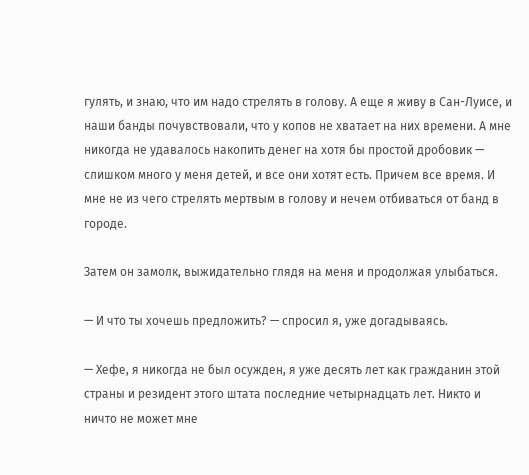гулять, и знаю, что им надо стрелять в голову. А еще я живу в Сан-Луисе, и наши банды почувствовали, что у копов не хватает на них времени. А мне никогда не удавалось накопить денег на хотя бы простой дробовик — слишком много у меня детей, и все они хотят есть. Причем все время. И мне не из чего стрелять мертвым в голову и нечем отбиваться от банд в городе.

Затем он замолк, выжидательно глядя на меня и продолжая улыбаться.

— И что ты хочешь предложить? — спросил я, уже догадываясь.

— Хефе, я никогда не был осужден, я уже десять лет как гражданин этой страны и резидент этого штата последние четырнадцать лет. Никто и ничто не может мне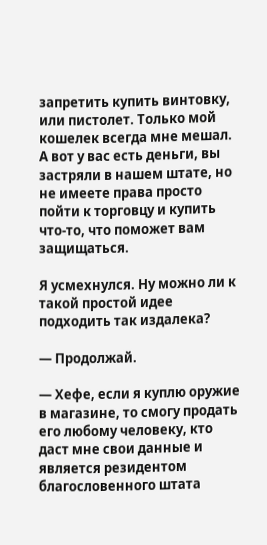запретить купить винтовку, или пистолет. Только мой кошелек всегда мне мешал. А вот у вас есть деньги, вы застряли в нашем штате, но не имеете права просто пойти к торговцу и купить что-то, что поможет вам защищаться.

Я усмехнулся. Ну можно ли к такой простой идее подходить так издалека?

— Продолжай.

— Хефе, если я куплю оружие в магазине, то смогу продать его любому человеку, кто даст мне свои данные и является резидентом благословенного штата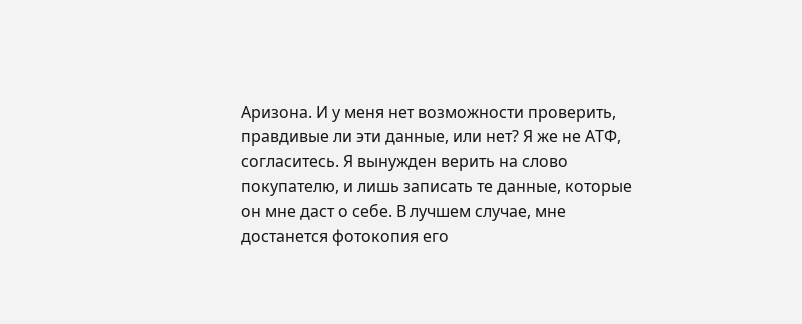Аризона. И у меня нет возможности проверить, правдивые ли эти данные, или нет? Я же не АТФ, согласитесь. Я вынужден верить на слово покупателю, и лишь записать те данные, которые он мне даст о себе. В лучшем случае, мне достанется фотокопия его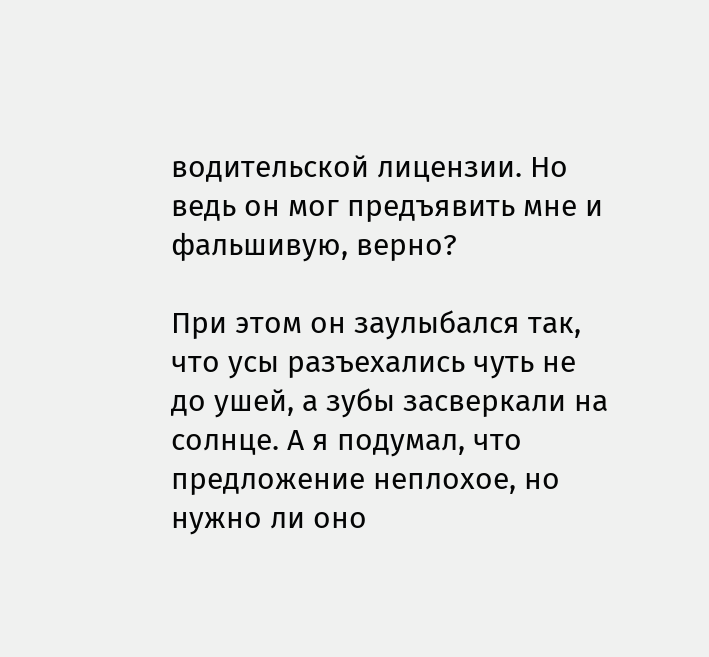водительской лицензии. Но ведь он мог предъявить мне и фальшивую, верно?

При этом он заулыбался так, что усы разъехались чуть не до ушей, а зубы засверкали на солнце. А я подумал, что предложение неплохое, но нужно ли оно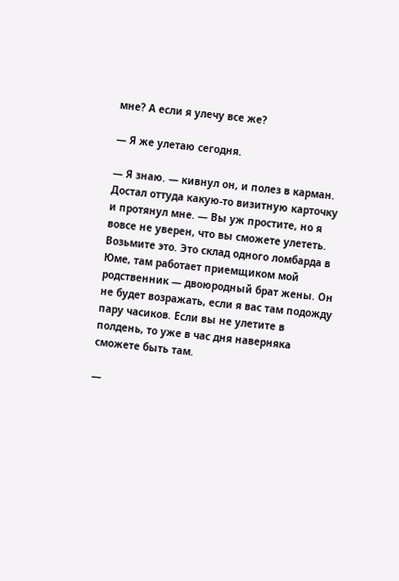мне? А если я улечу все же?

— Я же улетаю сегодня.

— Я знаю. — кивнул он, и полез в карман. Достал оттуда какую-то визитную карточку и протянул мне. — Вы уж простите, но я вовсе не уверен, что вы сможете улететь. Возьмите это. Это склад одного ломбарда в Юме, там работает приемщиком мой родственник — двоюродный брат жены. Он не будет возражать, если я вас там подожду пару часиков. Если вы не улетите в полдень, то уже в час дня наверняка сможете быть там.

—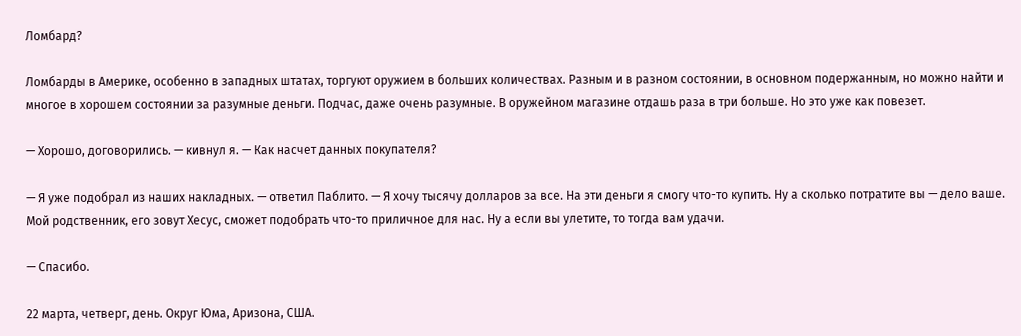Ломбард?

Ломбарды в Америке, особенно в западных штатах, торгуют оружием в больших количествах. Разным и в разном состоянии, в основном подержанным, но можно найти и многое в хорошем состоянии за разумные деньги. Подчас, даже очень разумные. В оружейном магазине отдашь раза в три больше. Но это уже как повезет.

— Хорошо, договорились. — кивнул я. — Как насчет данных покупателя?

— Я уже подобрал из наших накладных. — ответил Паблито. — Я хочу тысячу долларов за все. На эти деньги я смогу что-то купить. Ну а сколько потратите вы — дело ваше. Мой родственник, его зовут Хесус, сможет подобрать что-то приличное для нас. Ну а если вы улетите, то тогда вам удачи.

— Спасибо.

22 марта, четверг, день. Округ Юма, Аризона, США.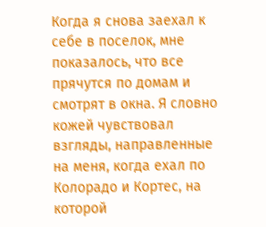Когда я снова заехал к себе в поселок, мне показалось, что все прячутся по домам и смотрят в окна. Я словно кожей чувствовал взгляды, направленные на меня, когда ехал по Колорадо и Кортес, на которой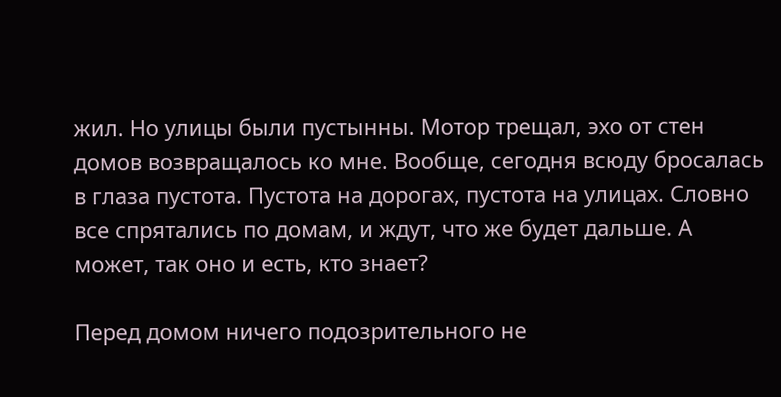жил. Но улицы были пустынны. Мотор трещал, эхо от стен домов возвращалось ко мне. Вообще, сегодня всюду бросалась в глаза пустота. Пустота на дорогах, пустота на улицах. Словно все спрятались по домам, и ждут, что же будет дальше. А может, так оно и есть, кто знает?

Перед домом ничего подозрительного не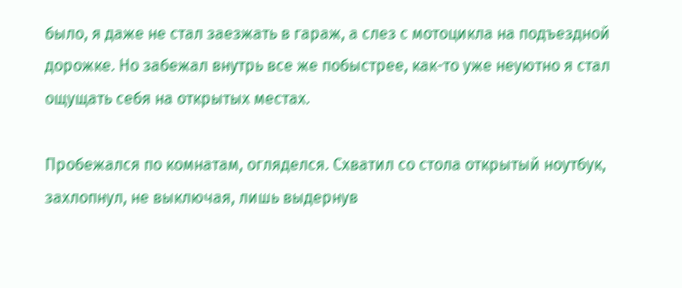было, я даже не стал заезжать в гараж, а слез с мотоцикла на подъездной дорожке. Но забежал внутрь все же побыстрее, как-то уже неуютно я стал ощущать себя на открытых местах.

Пробежался по комнатам, огляделся. Схватил со стола открытый ноутбук, захлопнул, не выключая, лишь выдернув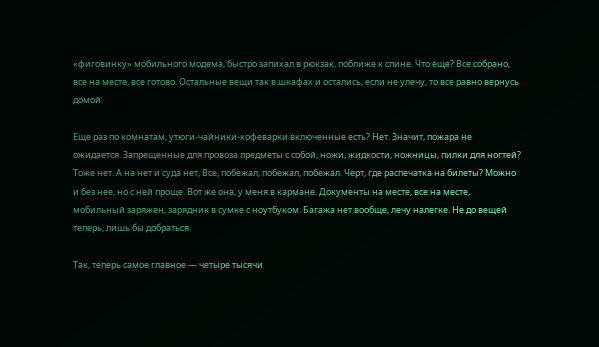«фиговинку» мобильного модема, быстро запихал в рюкзак, поближе к спине. Что еще? Все собрано, все на месте, все готово. Остальные вещи так в шкафах и остались, если не улечу, то все равно вернусь домой.

Еще раз по комнатам, утюги-чайники-кофеварки включенные есть? Нет. Значит, пожара не ожидается. Запрещенные для провоза предметы с собой, ножи, жидкости, ножницы, пилки для ногтей? Тоже нет. А на нет и суда нет, Все, побежал, побежал, побежал. Черт, где распечатка на билеты? Можно и без нее, но с ней проще. Вот же она, у меня в кармане. Документы на месте, все на месте, мобильный заряжен, зарядник в сумке с ноутбуком. Багажа нет вообще, лечу налегке. Не до вещей теперь, лишь бы добраться.

Так, теперь самое главное — четыре тысячи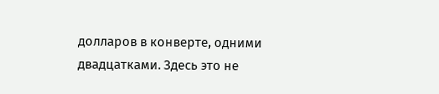долларов в конверте, одними двадцатками. Здесь это не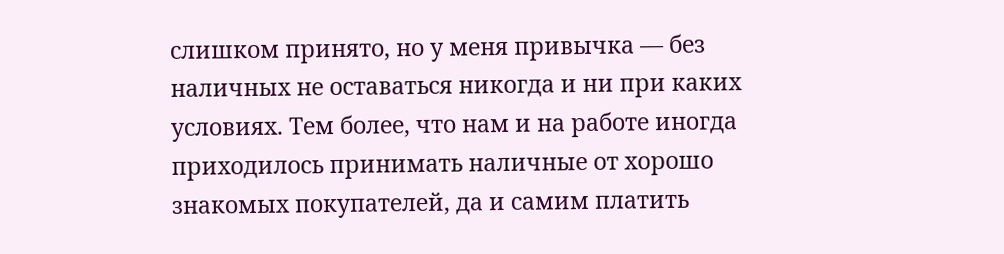слишком принято, но у меня привычка — без наличных не оставаться никогда и ни при каких условиях. Тем более, что нам и на работе иногда приходилось принимать наличные от хорошо знакомых покупателей, да и самим платить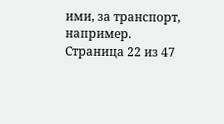ими, за транспорт, например.
Страница 22 из 47